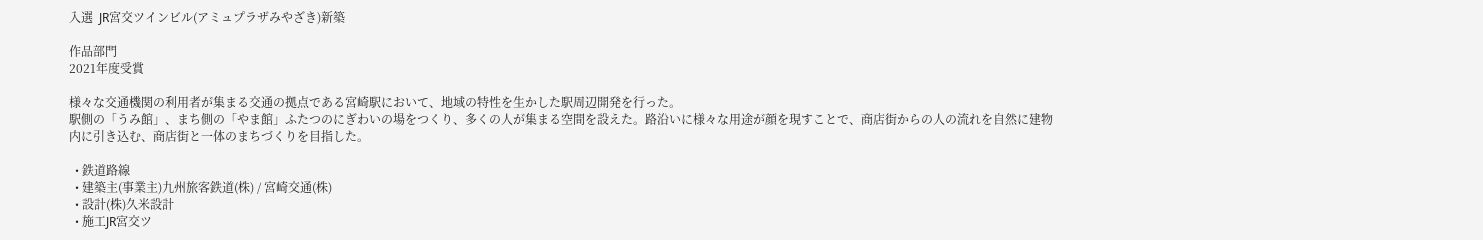入選  JR宮交ツインビル(アミュプラザみやざき)新築

作品部門
2021年度受賞

様々な交通機関の利用者が集まる交通の拠点である宮崎駅において、地域の特性を生かした駅周辺開発を行った。
駅側の「うみ館」、まち側の「やま館」ふたつのにぎわいの場をつくり、多くの人が集まる空間を設えた。路沿いに様々な用途が顔を現すことで、商店街からの人の流れを自然に建物内に引き込む、商店街と一体のまちづくりを目指した。

  • 鉄道路線
  • 建築主(事業主)九州旅客鉄道(株) / 宮崎交通(株)
  • 設計(株)久米設計
  • 施工JR宮交ツ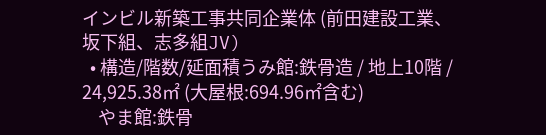インビル新築工事共同企業体 (前田建設工業、坂下組、志多組JV)
  • 構造/階数/延面積うみ館:鉄骨造 / 地上10階 / 24,925.38㎡ (大屋根:694.96㎡含む)
    やま館:鉄骨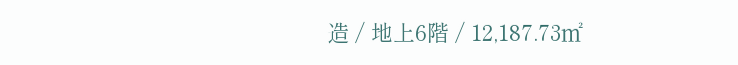造 / 地上6階 / 12,187.73㎡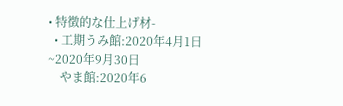• 特徴的な仕上げ材-
  • 工期うみ館:2020年4月1日~2020年9月30日
    やま館:2020年6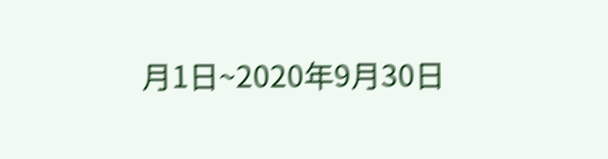月1日~2020年9月30日